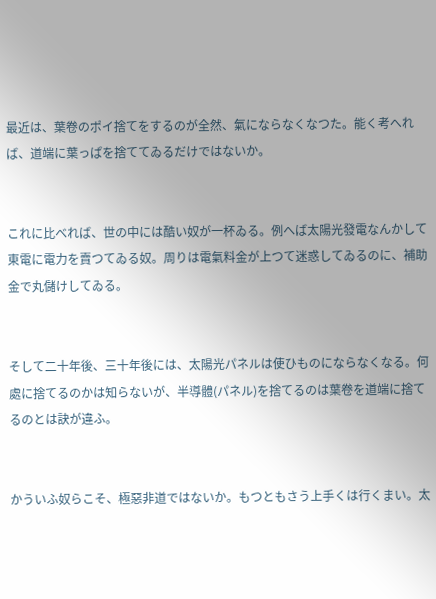最近は、葉卷のポイ捨てをするのが全然、氣にならなくなつた。能く考へれば、道端に葉っぱを捨ててゐるだけではないか。


これに比べれば、世の中には酷い奴が一杯ゐる。例へば太陽光發電なんかして東電に電力を賣つてゐる奴。周りは電氣料金が上つて迷惑してゐるのに、補助金で丸儲けしてゐる。


そして二十年後、三十年後には、太陽光パネルは使ひものにならなくなる。何處に捨てるのかは知らないが、半導體(パネル)を捨てるのは葉卷を道端に捨てるのとは訣が違ふ。


かういふ奴らこそ、極惡非道ではないか。もつともさう上手くは行くまい。太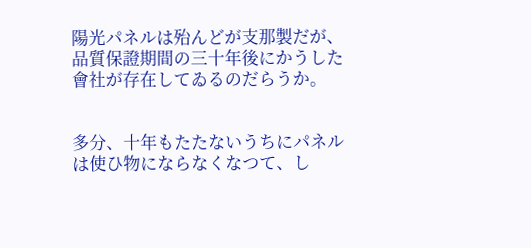陽光パネルは殆んどが支那製だが、品質保證期間の三十年後にかうした會社が存在してゐるのだらうか。


多分、十年もたたないうちにパネルは使ひ物にならなくなつて、し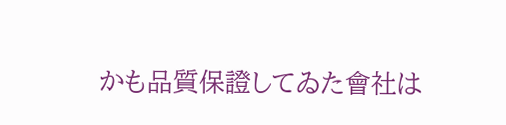かも品質保證してゐた會社は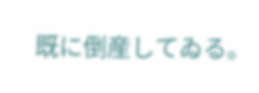既に倒産してゐる。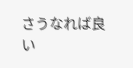さうなれば良い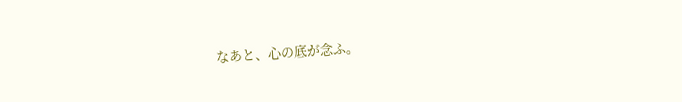なあと、心の底が念ふ。